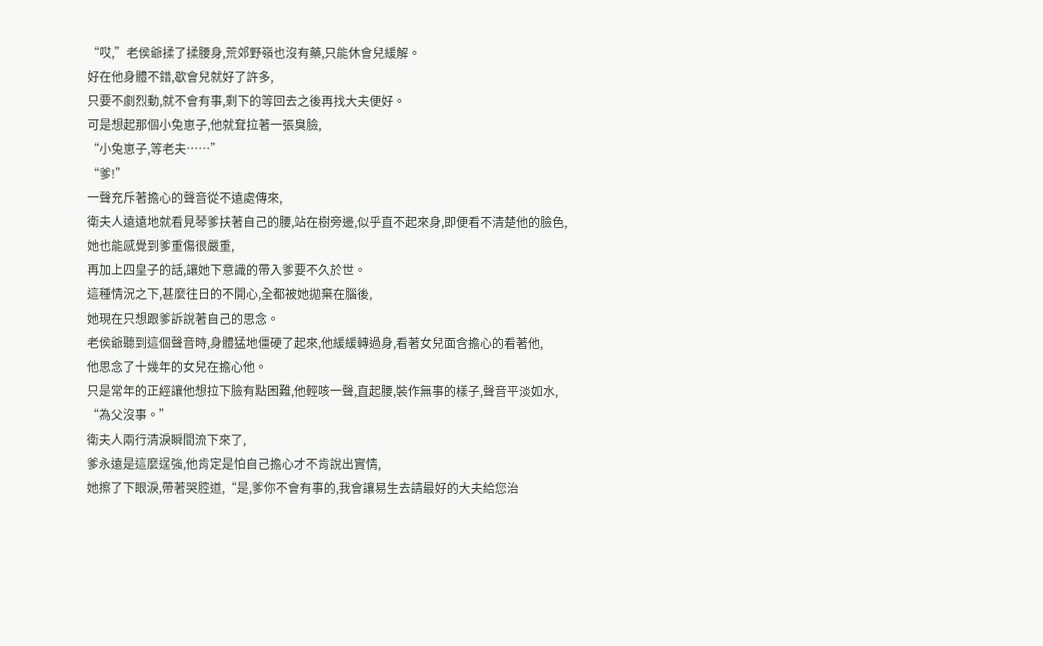“哎,”老侯爺揉了揉腰身,荒郊野嶺也沒有藥,只能休會兒緩解。
好在他身體不錯,歇會兒就好了許多,
只要不劇烈動,就不會有事,剩下的等回去之後再找大夫便好。
可是想起那個小兔崽子,他就耷拉著一張臭臉,
“小兔崽子,等老夫……”
“爹!”
一聲充斥著擔心的聲音從不遠處傳來,
衛夫人遠遠地就看見琴爹扶著自己的腰,站在樹旁邊,似乎直不起來身,即便看不清楚他的臉色,
她也能感覺到爹重傷很嚴重,
再加上四皇子的話,讓她下意識的帶入爹要不久於世。
這種情況之下,甚麼往日的不開心,全都被她拋棄在腦後,
她現在只想跟爹訴說著自己的思念。
老侯爺聽到這個聲音時,身體猛地僵硬了起來,他緩緩轉過身,看著女兒面含擔心的看著他,
他思念了十幾年的女兒在擔心他。
只是常年的正經讓他想拉下臉有點困難,他輕咳一聲,直起腰,裝作無事的樣子,聲音平淡如水,
“為父沒事。”
衛夫人兩行清淚瞬間流下來了,
爹永遠是這麼逞強,他肯定是怕自己擔心才不肯說出實情,
她擦了下眼淚,帶著哭腔道,“是,爹你不會有事的,我會讓易生去請最好的大夫給您治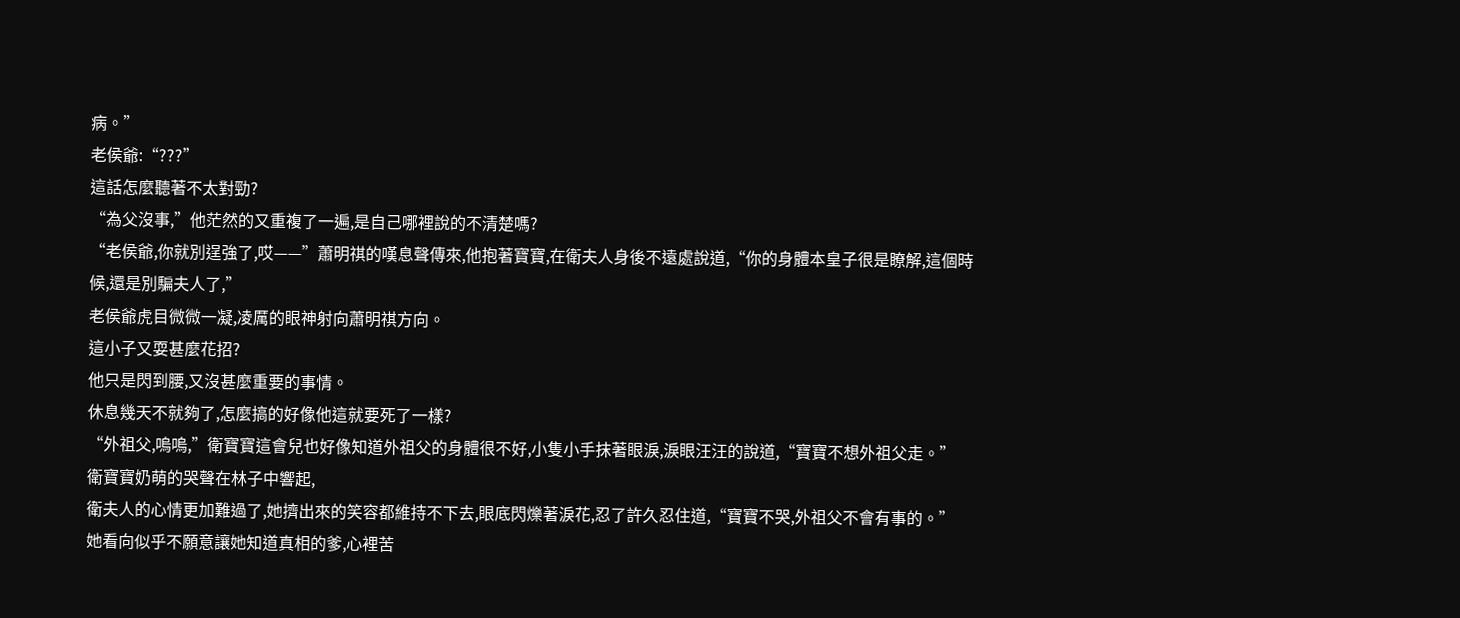病。”
老侯爺:“???”
這話怎麼聽著不太對勁?
“為父沒事,”他茫然的又重複了一遍,是自己哪裡說的不清楚嗎?
“老侯爺,你就別逞強了,哎——”蕭明祺的嘆息聲傳來,他抱著寶寶,在衛夫人身後不遠處說道,“你的身體本皇子很是瞭解,這個時候,還是別騙夫人了,”
老侯爺虎目微微一凝,凌厲的眼神射向蕭明祺方向。
這小子又耍甚麼花招?
他只是閃到腰,又沒甚麼重要的事情。
休息幾天不就夠了,怎麼搞的好像他這就要死了一樣?
“外祖父,嗚嗚,”衛寶寶這會兒也好像知道外祖父的身體很不好,小隻小手抹著眼淚,淚眼汪汪的說道,“寶寶不想外祖父走。”
衛寶寶奶萌的哭聲在林子中響起,
衛夫人的心情更加難過了,她擠出來的笑容都維持不下去,眼底閃爍著淚花,忍了許久忍住道,“寶寶不哭,外祖父不會有事的。”
她看向似乎不願意讓她知道真相的爹,心裡苦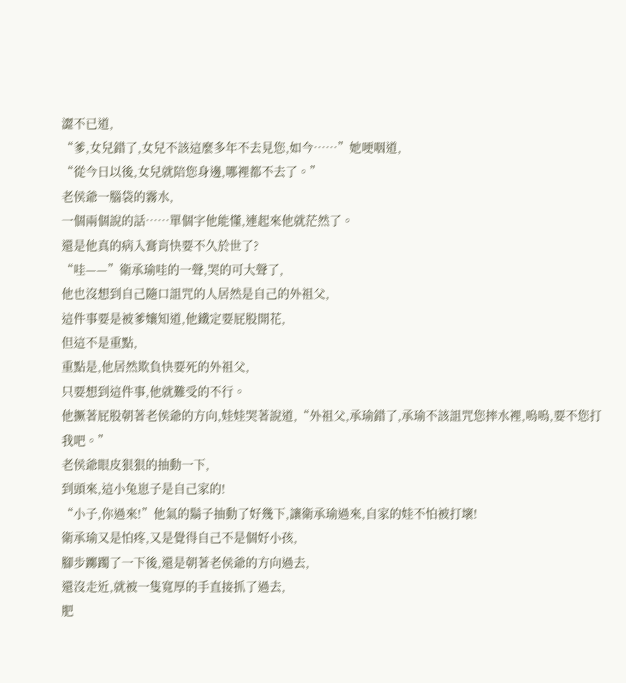澀不已道,
“爹,女兒錯了,女兒不該這麼多年不去見您,如今……”她哽咽道,
“從今日以後,女兒就陪您身邊,哪裡都不去了。”
老侯爺一腦袋的霧水,
一個兩個說的話……單個字他能懂,連起來他就茫然了。
還是他真的病入膏肓快要不久於世了?
“哇——”衛承瑜哇的一聲,哭的可大聲了,
他也沒想到自己隨口詛咒的人居然是自己的外祖父,
這件事要是被爹孃知道,他鐵定要屁股開花,
但這不是重點,
重點是,他居然欺負快要死的外祖父,
只要想到這件事,他就難受的不行。
他撅著屁股朝著老侯爺的方向,娃娃哭著說道,“外祖父,承瑜錯了,承瑜不該詛咒您摔水裡,嗚嗚,要不您打我吧。”
老侯爺眼皮狠狠的抽動一下,
到頭來,這小兔崽子是自己家的!
“小子,你過來!”他氣的鬍子抽動了好幾下,讓衛承瑜過來,自家的娃不怕被打壞!
衛承瑜又是怕疼,又是覺得自己不是個好小孩,
腳步躑躅了一下後,還是朝著老侯爺的方向過去,
還沒走近,就被一隻寬厚的手直接抓了過去,
肥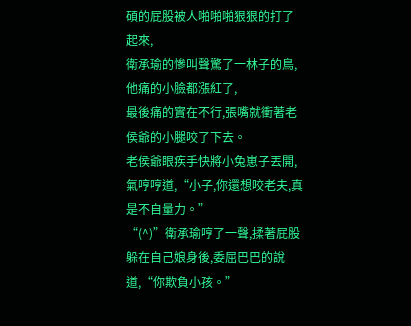碩的屁股被人啪啪啪狠狠的打了起來,
衛承瑜的慘叫聲驚了一林子的鳥,
他痛的小臉都漲紅了,
最後痛的實在不行,張嘴就衝著老侯爺的小腿咬了下去。
老侯爺眼疾手快將小兔崽子丟開,氣哼哼道,“小子,你還想咬老夫,真是不自量力。”
“(^)”衛承瑜哼了一聲,揉著屁股躲在自己娘身後,委屈巴巴的說道,“你欺負小孩。”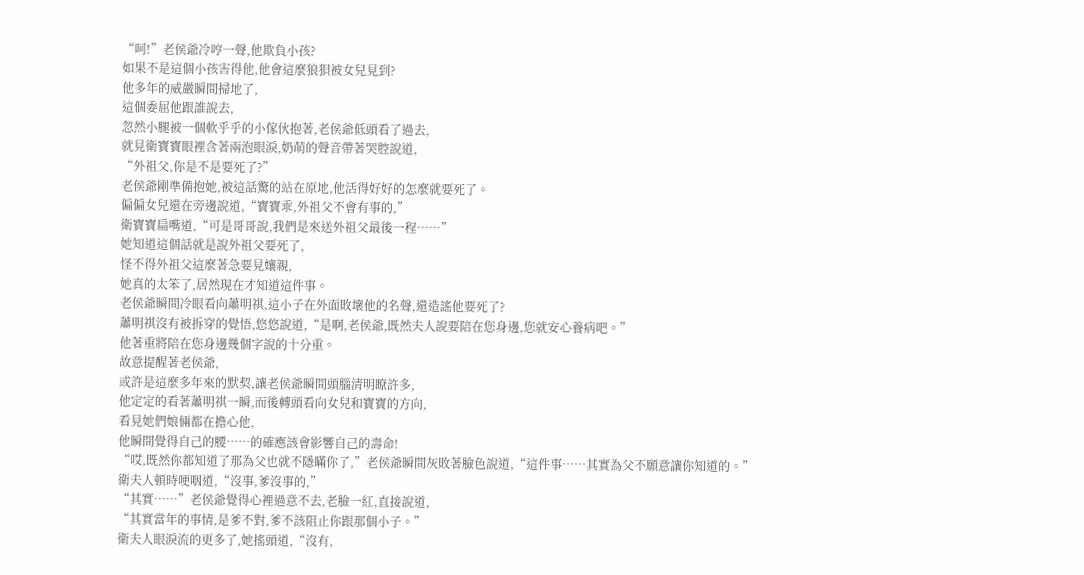“呵!”老侯爺冷哼一聲,他欺負小孩?
如果不是這個小孩害得他,他會這麼狼狽被女兒見到?
他多年的威嚴瞬間掃地了,
這個委屈他跟誰說去,
忽然小腿被一個軟乎乎的小傢伙抱著,老侯爺低頭看了過去,
就見衛寶寶眼裡含著兩泡眼淚,奶萌的聲音帶著哭腔說道,
“外祖父,你是不是要死了?”
老侯爺剛準備抱她,被這話驚的站在原地,他活得好好的怎麼就要死了。
偏偏女兒還在旁邊說道,“寶寶乖,外祖父不會有事的,”
衛寶寶扁嘴道,“可是哥哥說,我們是來送外祖父最後一程……”
她知道這個話就是說外祖父要死了,
怪不得外祖父這麼著急要見孃親,
她真的太笨了,居然現在才知道這件事。
老侯爺瞬間冷眼看向蕭明祺,這小子在外面敗壞他的名聲,還造謠他要死了?
蕭明祺沒有被拆穿的覺悟,悠悠說道,“是啊,老侯爺,既然夫人說要陪在您身邊,您就安心養病吧。”
他著重將陪在您身邊幾個字說的十分重。
故意提醒著老侯爺,
或許是這麼多年來的默契,讓老侯爺瞬間頭腦清明瞭許多,
他定定的看著蕭明祺一瞬,而後轉頭看向女兒和寶寶的方向,
看見她們娘倆都在擔心他,
他瞬間覺得自己的腰……的確應該會影響自己的壽命!
“哎,既然你都知道了那為父也就不隱瞞你了,”老侯爺瞬間灰敗著臉色說道,“這件事……其實為父不願意讓你知道的。”
衛夫人頓時哽咽道,“沒事,爹沒事的,”
“其實……”老侯爺覺得心裡過意不去,老臉一紅,直接說道,
“其實當年的事情,是爹不對,爹不該阻止你跟那個小子。”
衛夫人眼淚流的更多了,她搖頭道,“沒有,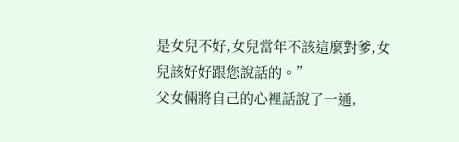是女兒不好,女兒當年不該這麼對爹,女兒該好好跟您說話的。”
父女倆將自己的心裡話說了一通,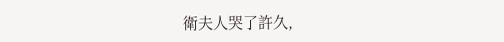衛夫人哭了許久,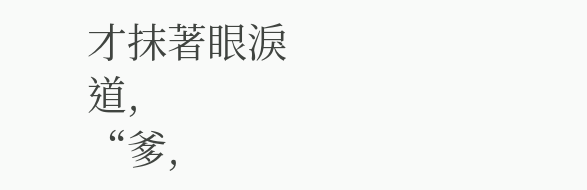才抹著眼淚道,
“爹,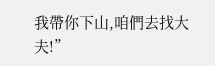我帶你下山,咱們去找大夫!”